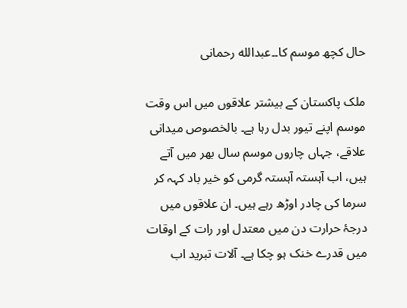حال کچھ موسم کا۔۔عبدالله رحمانی

ملک پاکستان کے بیشتر علاقوں میں اس وقت موسم اپنے تیور بدل رہا ہے۔ بالخصوص میدانی علاقے، جہاں چاروں موسم سال بھر میں آتے ہیں، اب آہستہ آہستہ گرمی کو خیر باد کہہ کر سرما کی چادر اوڑھ رہے ہیں۔ ان علاقوں میں درجۂ حرارت دن میں معتدل اور رات کے اوقات میں قدرے خنک ہو چکا ہے۔ آلات تبرید اب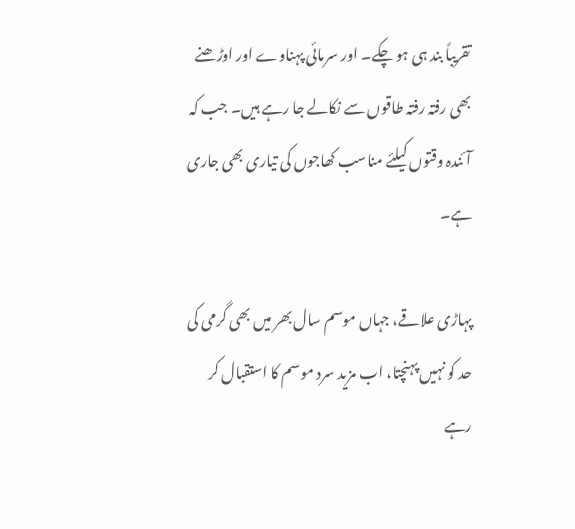تقریباً بند ہی ہو چکے۔ اور سرمائی پہناوے اور اوڑھنے بھی رفتہ رفتہ طاقوں سے نکالے جا رہے ہیں۔ جب کہ آئندہ وقتوں کیلئے مناسب کھاجوں کی تیاری بھی جاری ہے۔

پہاڑی علاقے، جہاں موسم سال بھر میں بھی گرمی کی حد کو نہیں پہنچتا، اب مزید سرد موسم کا استقبال کر رہے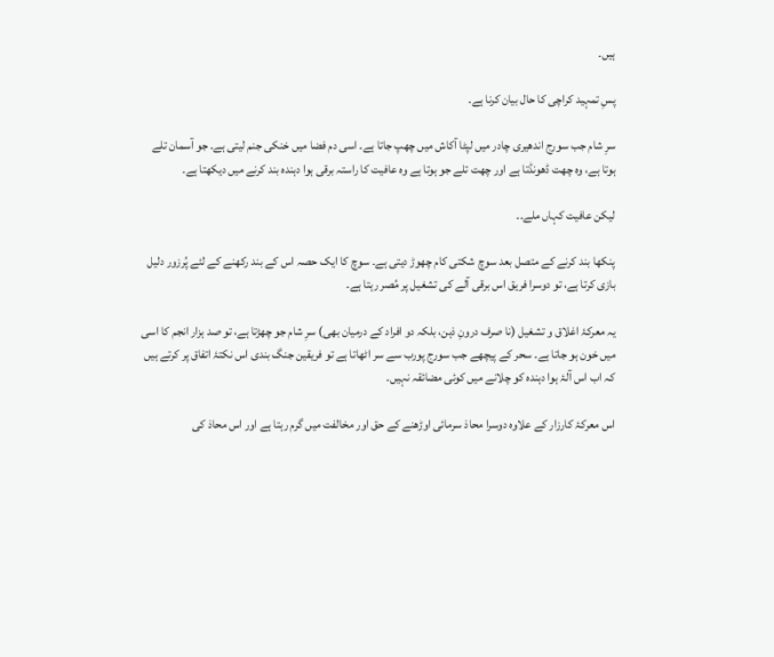ہیں۔

پسِ تمہید کراچی کا حال بیان کرنا ہے۔

سرِ شام جب سورج اندھیری چادر میں لپٹا آکاش میں چھپ جاتا ہے۔ اسی دم فضا میں خنکی جنم لیتی ہے۔ جو آسمان تلے ہوتا ہے، وہ چھت ڈھونڈتا ہے اور چھت تلے جو ہوتا ہے وہ عافیت کا راستہ برقی ہوا دہندہ بند کرنے میں دیکھتا ہے۔

لیکن عافیت کہاں ملے۔۔

پنکھا بند کرنے کے متصل بعد سوچ شکتی کام چھوڑ دیتی ہے۔ سوچ کا ایک حصہ اس کے بند رکھنے کے لئے پُرزور دلیل بازی کرتا ہے، تو دوسرا فریق اس برقی آلے کی تشغیل پر مُصر رہتا ہے۔

یہ معرکۂ اغلاق و تشغیل (نا صرف درونِ ذہن، بلکہ دو افراد کے درمیان بھی) سرِ شام جو چھڑتا ہے، تو صد ہزار انجم کا اسی میں خون ہو جاتا ہے۔ سحر کے پیچھے جب سورج پورب سے سر اٹھاتا ہے تو فریقین جنگ بندی اس نکتۂ اتفاق پر کرتے ہیں کہ اب اس آلۂ ہوا دہندہ کو چلانے میں کوئی مضائقہ نہیں۔

اس معرکۂ کارزار کے علاوہ دوسرا محاذ سرمائی اوڑھنے کے حق اور مخالفت میں گرم رہتا ہے اور اس محاذ کی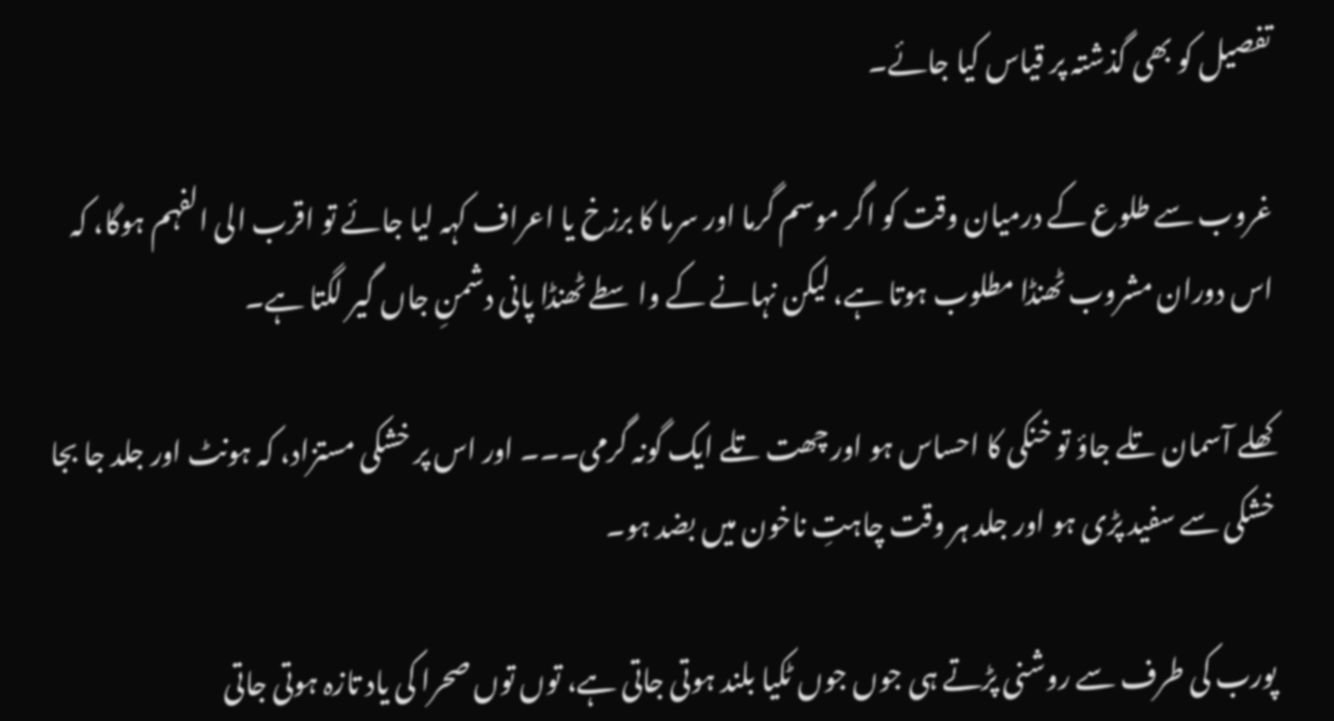تفصیل کو بھی گذشتہ پر قیاس کیا جائے۔

غروب سے طلوع کے درمیان وقت کو اگر موسم گرما اور سرما کا برزخ یا اعراف کہہ لیا جائے تو اقرب الی الفہم ہوگا، کہ اس دوران مشروب ٹھنڈا مطلوب ہوتا ہے، لیکن نہانے کے واسطے ٹھنڈا پانی دشمنِ جاں گیر لگتا ہے۔

کھلے آسمان تلے جاؤ تو خنکی کا احساس ہو اور چھت تلے ایک گونہ گرمی۔۔۔ اور اس پر خشکی مستزاد، کہ ہونٹ اور جلد جا بجا خشکی سے سفید پڑی ہو اور جلد ہر وقت چاہتِ ناخون میں بضد ہو۔

پورب کی طرف سے روشنی پڑتے ہی جوں جوں ٹکیا بلند ہوتی جاتی ہے، توں توں صحرا کی یاد تازہ ہوتی جاتی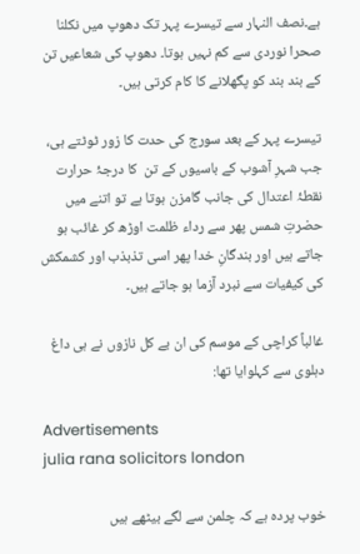ہے۔نصف النہار سے تیسرے پہر تک دھوپ میں نکلنا صحرا نوردی سے کم نہیں ہوتا۔ دھوپ کی شعاعیں تن کے بند بند کو پگھلانے کا کام کرتی ہیں۔

تیسرے پہر کے بعد سورج کی حدت کا زور ٹوٹتے ہی، جب شہرِ آشوب کے باسیوں کے تن  کا درجۂ حرارت نقطۂ اعتدال کی جانب گامزن ہوتا ہے تو اتنے میں حضرتِ شمس پھر سے رداء ظلمت اوڑھ کر غائب ہو جاتے ہیں اور بندگانِ خدا پھر اسی تذبذب اور کشمکش کی کیفیات سے نبرد آزما ہو جاتے ہیں۔

غالباً کراچی کے موسم کی ان بے کل نازوں نے ہی داغ دہلوی سے کہلوایا تھا:

Advertisements
julia rana solicitors london

خوب پردہ ہے کہ چلمن سے لگے بیٹھے ہیں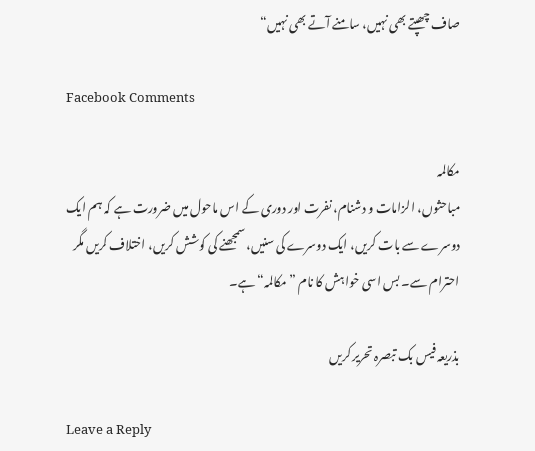صاف چھپتے بھی نہیں، سامنے آتے بھی نہیں“

Facebook Comments

مکالمہ
مباحثوں، الزامات و دشنام، نفرت اور دوری کے اس ماحول میں ضرورت ہے کہ ہم ایک دوسرے سے بات کریں، ایک دوسرے کی سنیں، سمجھنے کی کوشش کریں، اختلاف کریں مگر احترام سے۔ بس اسی خواہش کا نام ”مکالمہ“ ہے۔

بذریعہ فیس بک تبصرہ تحریر کریں

Leave a Reply